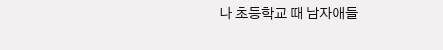나 초등학교 때 남자애들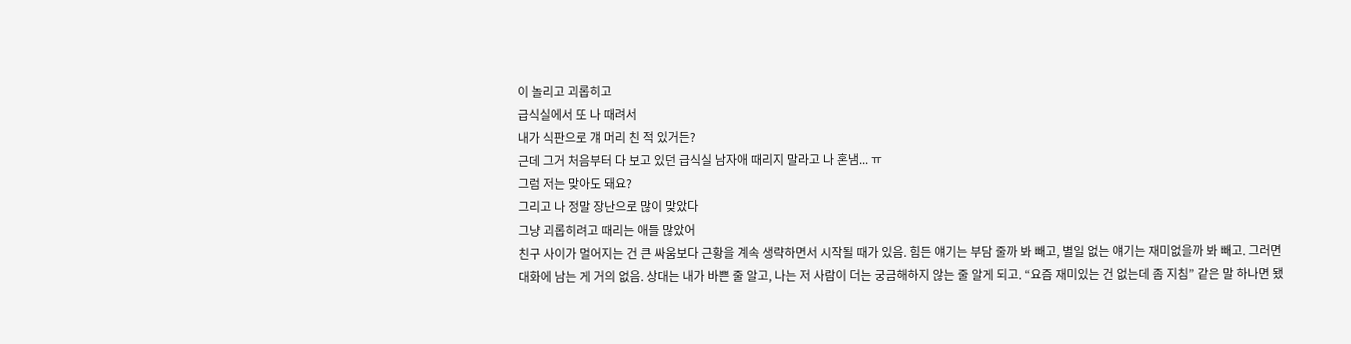이 놀리고 괴롭히고
급식실에서 또 나 때려서
내가 식판으로 걔 머리 친 적 있거든?
근데 그거 처음부터 다 보고 있던 급식실 남자애 때리지 말라고 나 혼냄... ㅠ
그럼 저는 맞아도 돼요?
그리고 나 정말 장난으로 많이 맞았다
그냥 괴롭히려고 때리는 애들 많았어
친구 사이가 멀어지는 건 큰 싸움보다 근황을 계속 생략하면서 시작될 때가 있음. 힘든 얘기는 부담 줄까 봐 빼고, 별일 없는 얘기는 재미없을까 봐 빼고. 그러면 대화에 남는 게 거의 없음. 상대는 내가 바쁜 줄 알고, 나는 저 사람이 더는 궁금해하지 않는 줄 알게 되고. “요즘 재미있는 건 없는데 좀 지침” 같은 말 하나면 됐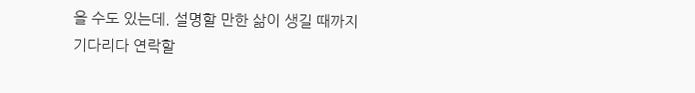을 수도 있는데. 설명할 만한 삶이 생길 때까지 기다리다 연락할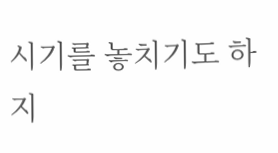시기를 놓치기도 하지